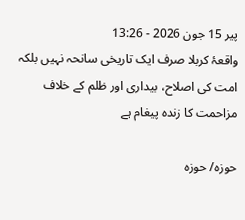پیر 15 جون 2026 - 13:26
واقعۂ کربلا صرف ایک تاریخی سانحہ نہیں بلکہ امت کی اصلاح، بیداری اور ظلم کے خلاف مزاحمت کا زندہ پیغام ہے

حوزہ/ حوزہ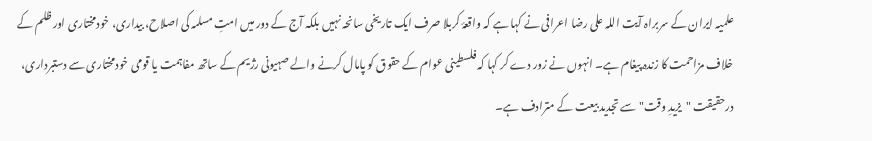علمیہ ایران کے سربراہ آیت اللہ علی رضا اعرافی نے کہا ہے کہ واقعۂ کربلا صرف ایک تاریخی سانحہ نہیں بلکہ آج کے دور میں امتِ مسلمہ کی اصلاح، بیداری، خودمختاری اور ظلم کے خلاف مزاحمت کا زندہ پیغام ہے۔ انہوں نے زور دے کر کہا کہ فلسطینی عوام کے حقوق کو پامال کرنے والے صہیونی رژیم کے ساتھ مفاہمت یا قومی خودمختاری سے دستبرداری، درحقیقت "یزیدِ وقت" سے تجدید بیعت کے مترادف ہے۔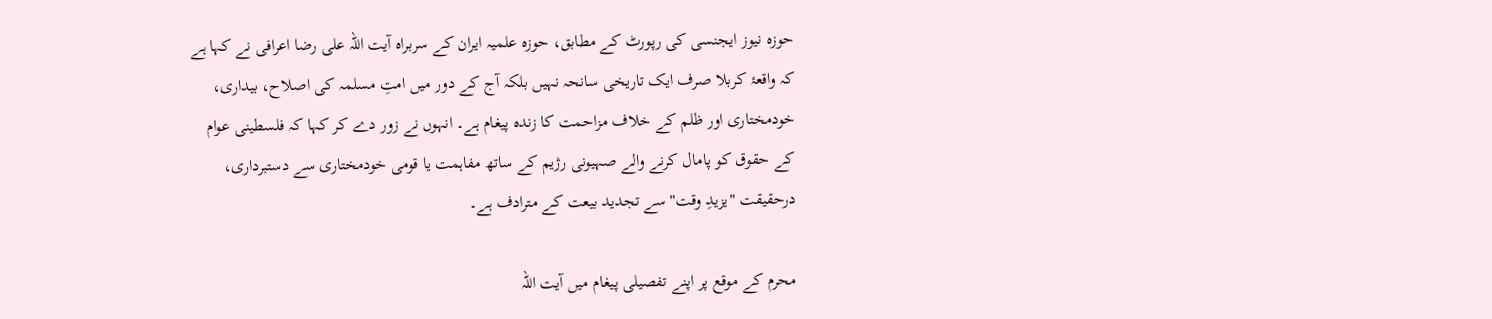حوزہ نیوز ایجنسی کی رپورٹ کے مطابق، حوزہ علمیہ ایران کے سربراہ آیت اللہ علی رضا اعرافی نے کہا ہے کہ واقعۂ کربلا صرف ایک تاریخی سانحہ نہیں بلکہ آج کے دور میں امتِ مسلمہ کی اصلاح، بیداری، خودمختاری اور ظلم کے خلاف مزاحمت کا زندہ پیغام ہے۔ انہوں نے زور دے کر کہا کہ فلسطینی عوام کے حقوق کو پامال کرنے والے صہیونی رژیم کے ساتھ مفاہمت یا قومی خودمختاری سے دستبرداری، درحقیقت "یزیدِ وقت" سے تجدید بیعت کے مترادف ہے۔

محرم کے موقع پر اپنے تفصیلی پیغام میں آیت اللہ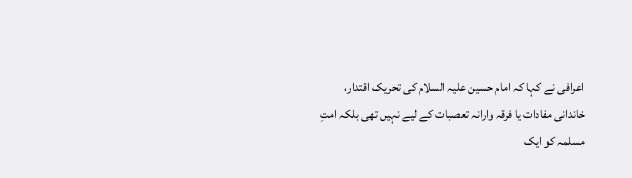اعرافی نے کہا کہ امام حسین علیہ السلام کی تحریک اقتدار، خاندانی مفادات یا فرقہ وارانہ تعصبات کے لیے نہیں تھی بلکہ امتِ مسلمہ کو ایک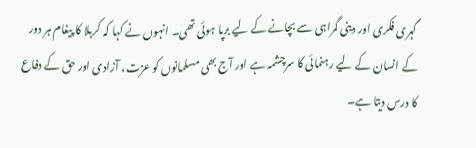گہری فکری اور دینی گمراہی سے بچانے کے لیے برپا ہوئی تھی۔ انہوں نے کہا کہ کربلا کا پیغام ہر دور کے انسان کے لیے رہنمائی کا سرچشمہ ہے اور آج بھی مسلمانوں کو عزت، آزادی اور حق کے دفاع کا درس دیتا ہے۔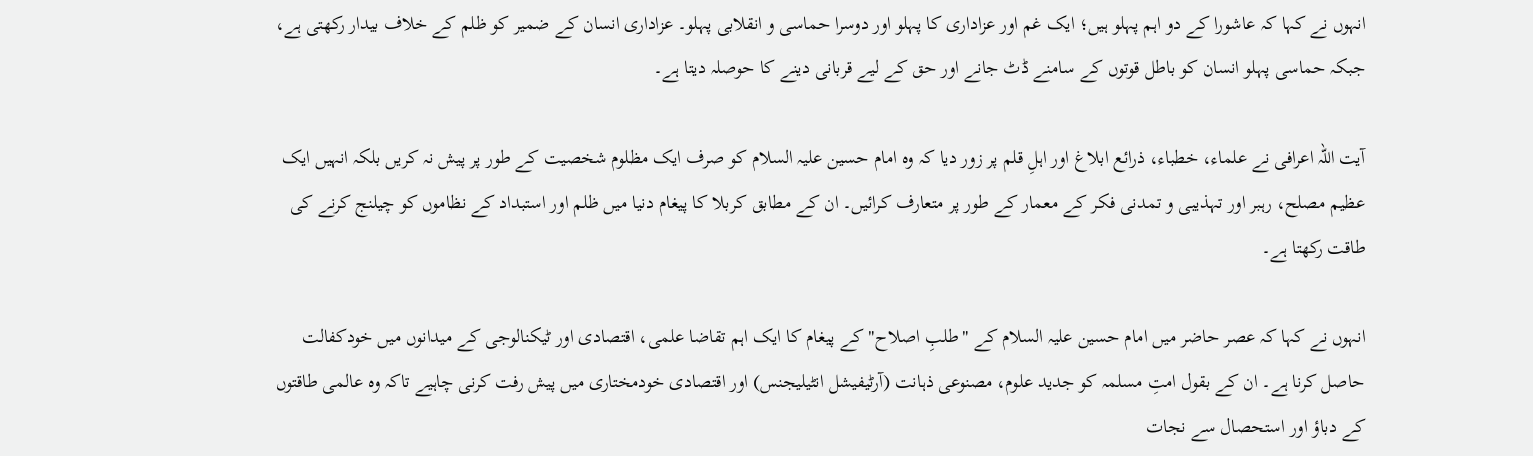انہوں نے کہا کہ عاشورا کے دو اہم پہلو ہیں؛ ایک غم اور عزاداری کا پہلو اور دوسرا حماسی و انقلابی پہلو۔ عزاداری انسان کے ضمیر کو ظلم کے خلاف بیدار رکھتی ہے، جبکہ حماسی پہلو انسان کو باطل قوتوں کے سامنے ڈٹ جانے اور حق کے لیے قربانی دینے کا حوصلہ دیتا ہے۔

آیت اللہ اعرافی نے علماء، خطباء، ذرائع ابلاغ اور اہلِ قلم پر زور دیا کہ وہ امام حسین علیہ السلام کو صرف ایک مظلوم شخصیت کے طور پر پیش نہ کریں بلکہ انہیں ایک عظیم مصلح، رہبر اور تہذیبی و تمدنی فکر کے معمار کے طور پر متعارف کرائیں۔ ان کے مطابق کربلا کا پیغام دنیا میں ظلم اور استبداد کے نظاموں کو چیلنج کرنے کی طاقت رکھتا ہے۔

انہوں نے کہا کہ عصر حاضر میں امام حسین علیہ السلام کے "طلبِ اصلاح" کے پیغام کا ایک اہم تقاضا علمی، اقتصادی اور ٹیکنالوجی کے میدانوں میں خودکفالت حاصل کرنا ہے۔ ان کے بقول امتِ مسلمہ کو جدید علوم، مصنوعی ذہانت (آرٹیفیشل انٹیلیجنس) اور اقتصادی خودمختاری میں پیش رفت کرنی چاہیے تاکہ وہ عالمی طاقتوں کے دباؤ اور استحصال سے نجات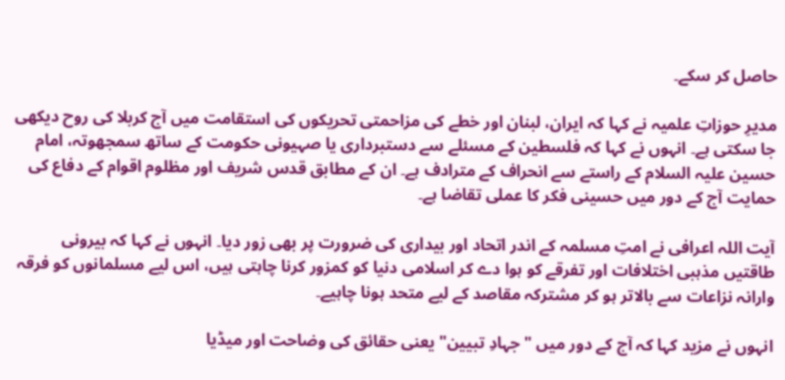حاصل کر سکے۔

مدیرِ حوزاتِ علمیہ نے کہا کہ ایران، لبنان اور خطے کی مزاحمتی تحریکوں کی استقامت میں آج کربلا کی روح دیکھی جا سکتی ہے۔ انہوں نے کہا کہ فلسطین کے مسئلے سے دستبرداری یا صہیونی حکومت کے ساتھ سمجھوتہ، امام حسین علیہ السلام کے راستے سے انحراف کے مترادف ہے۔ ان کے مطابق قدس شریف اور مظلوم اقوام کے دفاع کی حمایت آج کے دور میں حسینی فکر کا عملی تقاضا ہے۔

آیت اللہ اعرافی نے امتِ مسلمہ کے اندر اتحاد اور بیداری کی ضرورت پر بھی زور دیا۔ انہوں نے کہا کہ بیرونی طاقتیں مذہبی اختلافات اور تفرقے کو ہوا دے کر اسلامی دنیا کو کمزور کرنا چاہتی ہیں، اس لیے مسلمانوں کو فرقہ وارانہ نزاعات سے بالاتر ہو کر مشترکہ مقاصد کے لیے متحد ہونا چاہیے۔

انہوں نے مزید کہا کہ آج کے دور میں "جہادِ تبیین" یعنی حقائق کی وضاحت اور میڈیا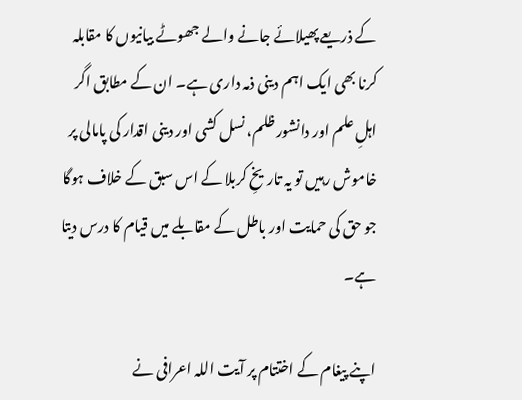کے ذریعے پھیلائے جانے والے جھوٹے بیانیوں کا مقابلہ کرنا بھی ایک اہم دینی ذمہ داری ہے۔ ان کے مطابق اگر اہلِ علم اور دانشور ظلم، نسل کشی اور دینی اقدار کی پامالی پر خاموش رہیں تو یہ تاریخِ کربلا کے اس سبق کے خلاف ہوگا جو حق کی حمایت اور باطل کے مقابلے میں قیام کا درس دیتا ہے۔

اپنے پیغام کے اختتام پر آیت اللہ اعرافی نے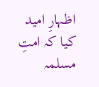اظہارِ امید کیا کہ امتِ مسلمہ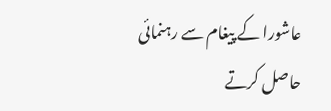عاشورا کے پیغام سے رہنمائی حاصل کرتے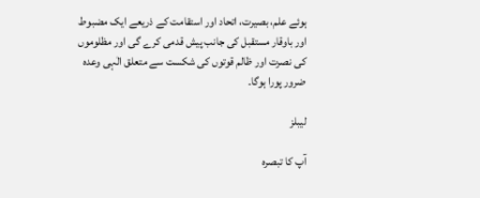ہوئے علم، بصیرت، اتحاد اور استقامت کے ذریعے ایک مضبوط اور باوقار مستقبل کی جانب پیش قدمی کرے گی اور مظلوموں کی نصرت اور ظالم قوتوں کی شکست سے متعلق الٰہی وعدہ ضرور پورا ہوگا۔

لیبلز

آپ کا تبصرہ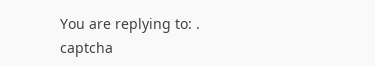You are replying to: .
captcha